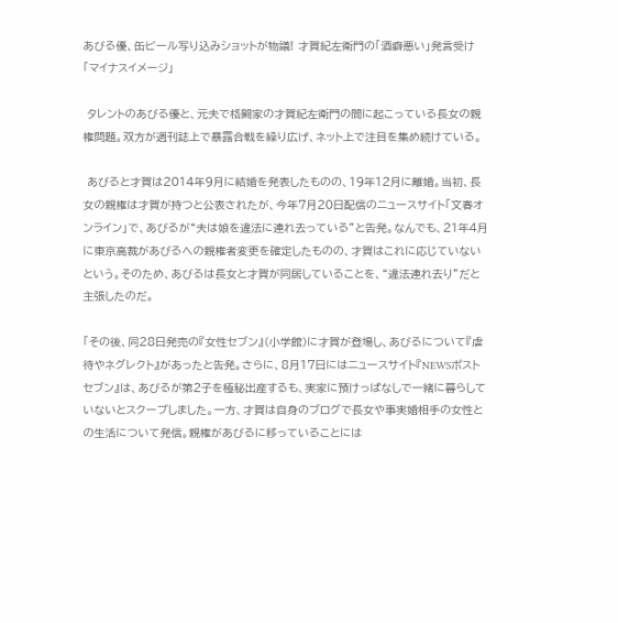あびる優、缶ビール写り込みショットが物議! 才賀紀左衛門の「酒癖悪い」発言受け「マイナスイメージ」

 タレントのあびる優と、元夫で格闘家の才賀紀左衛門の間に起こっている長女の親権問題。双方が週刊誌上で暴露合戦を繰り広げ、ネット上で注目を集め続けている。

 あびると才賀は2014年9月に結婚を発表したものの、19年12月に離婚。当初、長女の親権は才賀が持つと公表されたが、今年7月20日配信のニュースサイト「文春オンライン」で、あびるが“夫は娘を違法に連れ去っている”と告発。なんでも、21年4月に東京高裁があびるへの親権者変更を確定したものの、才賀はこれに応じていないという。そのため、あびるは長女と才賀が同居していることを、“違法連れ去り”だと主張したのだ。

「その後、同28日発売の『女性セブン』(小学館)に才賀が登場し、あびるについて『虐待やネグレクト』があったと告発。さらに、8月17日にはニュースサイト『NEWSポストセブン』は、あびるが第2子を極秘出産するも、実家に預けっぱなしで一緒に暮らしていないとスクープしました。一方、才賀は自身のブログで長女や事実婚相手の女性との生活について発信。親権があびるに移っていることには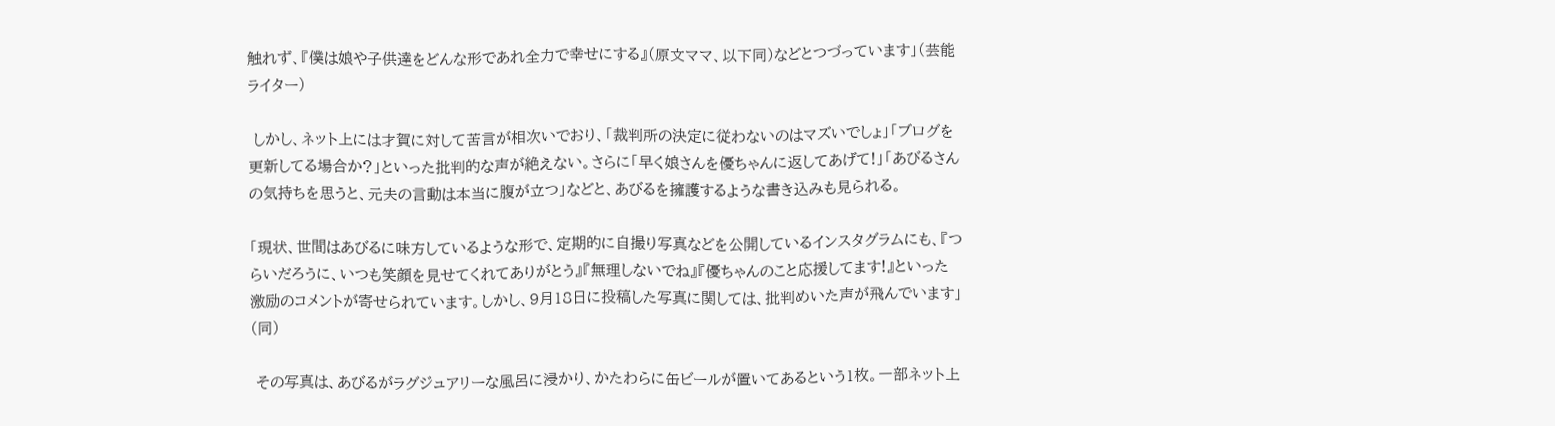触れず、『僕は娘や子供達をどんな形であれ全力で幸せにする』(原文ママ、以下同)などとつづっています」(芸能ライター)

 しかし、ネット上には才賀に対して苦言が相次いでおり、「裁判所の決定に従わないのはマズいでしょ」「ブログを更新してる場合か?」といった批判的な声が絶えない。さらに「早く娘さんを優ちゃんに返してあげて!」「あびるさんの気持ちを思うと、元夫の言動は本当に腹が立つ」などと、あびるを擁護するような書き込みも見られる。

「現状、世間はあびるに味方しているような形で、定期的に自撮り写真などを公開しているインスタグラムにも、『つらいだろうに、いつも笑顔を見せてくれてありがとう』『無理しないでね』『優ちゃんのこと応援してます!』といった激励のコメントが寄せられています。しかし、9月18日に投稿した写真に関しては、批判めいた声が飛んでいます」(同)

 その写真は、あびるがラグジュアリーな風呂に浸かり、かたわらに缶ビールが置いてあるという1枚。一部ネット上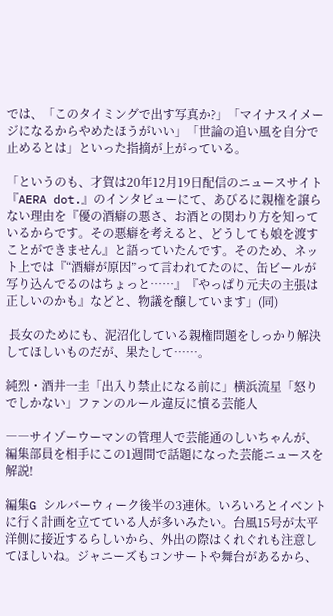では、「このタイミングで出す写真か?」「マイナスイメージになるからやめたほうがいい」「世論の追い風を自分で止めるとは」といった指摘が上がっている。

「というのも、才賀は20年12月19日配信のニュースサイト『AERA dot.』のインタビューにて、あびるに親権を譲らない理由を『優の酒癖の悪さ、お酒との関わり方を知っているからです。その悪癖を考えると、どうしても娘を渡すことができません』と語っていたんです。そのため、ネット上では『“酒癖が原因”って言われてたのに、缶ビールが写り込んでるのはちょっと……』『やっぱり元夫の主張は正しいのかも』などと、物議を醸しています」(同)

 長女のためにも、泥沼化している親権問題をしっかり解決してほしいものだが、果たして……。

純烈・酒井一圭「出入り禁止になる前に」横浜流星「怒りでしかない」ファンのルール違反に憤る芸能人

――サイゾーウーマンの管理人で芸能通のしいちゃんが、編集部員を相手にこの1週間で話題になった芸能ニュースを解説!

編集G シルバーウィーク後半の3連休。いろいろとイベントに行く計画を立てている人が多いみたい。台風15号が太平洋側に接近するらしいから、外出の際はくれぐれも注意してほしいね。ジャニーズもコンサートや舞台があるから、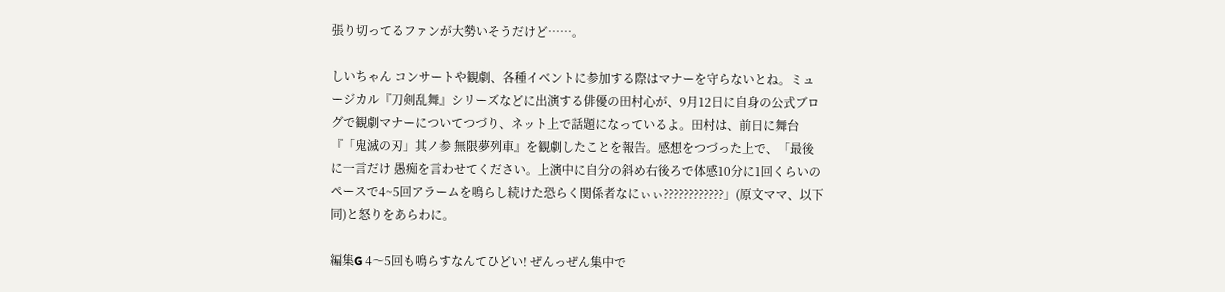張り切ってるファンが大勢いそうだけど……。

しいちゃん コンサートや観劇、各種イベントに参加する際はマナーを守らないとね。ミュージカル『刀剣乱舞』シリーズなどに出演する俳優の田村心が、9月12日に自身の公式ブログで観劇マナーについてつづり、ネット上で話題になっているよ。田村は、前日に舞台『「鬼滅の刃」其ノ参 無限夢列車』を観劇したことを報告。感想をつづった上で、「最後に一言だけ 愚痴を言わせてください。上演中に自分の斜め右後ろで体感10分に1回くらいのペースで4~5回アラームを鳴らし続けた恐らく関係者なにぃぃ????????????」(原文ママ、以下同)と怒りをあらわに。

編集G 4〜5回も鳴らすなんてひどい! ぜんっぜん集中で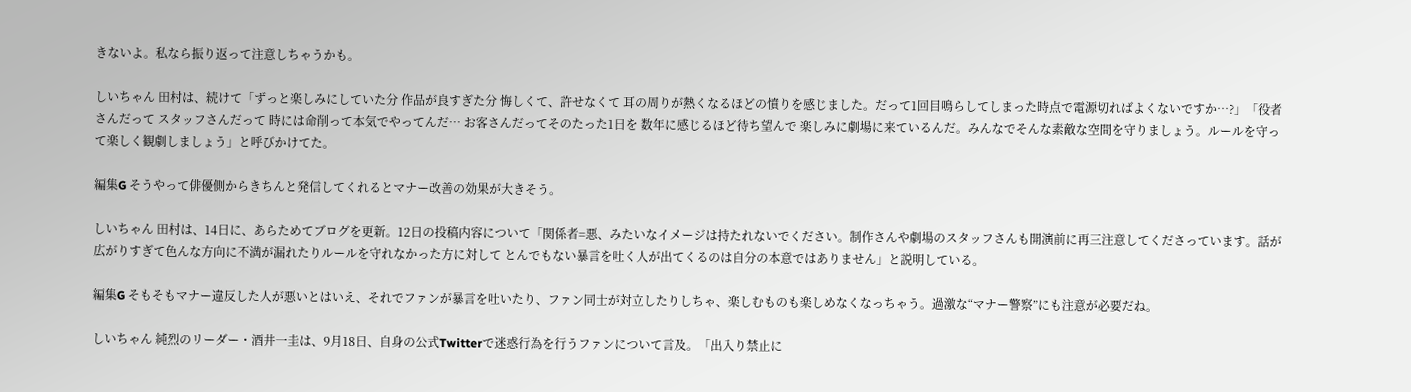きないよ。私なら振り返って注意しちゃうかも。

しいちゃん 田村は、続けて「ずっと楽しみにしていた分 作品が良すぎた分 悔しくて、許せなくて 耳の周りが熱くなるほどの憤りを感じました。だって1回目鳴らしてしまった時点で電源切ればよくないですか…?」「役者さんだって スタッフさんだって 時には命削って本気でやってんだ… お客さんだってそのたった1日を 数年に感じるほど待ち望んで 楽しみに劇場に来ているんだ。みんなでそんな素敵な空間を守りましょう。ルールを守って楽しく観劇しましょう」と呼びかけてた。

編集G そうやって俳優側からきちんと発信してくれるとマナー改善の効果が大きそう。

しいちゃん 田村は、14日に、あらためてブログを更新。12日の投稿内容について「関係者=悪、みたいなイメージは持たれないでください。制作さんや劇場のスタッフさんも開演前に再三注意してくださっています。話が広がりすぎて色んな方向に不満が漏れたりルールを守れなかった方に対して とんでもない暴言を吐く人が出てくるのは自分の本意ではありません」と説明している。

編集G そもそもマナー違反した人が悪いとはいえ、それでファンが暴言を吐いたり、ファン同士が対立したりしちゃ、楽しむものも楽しめなくなっちゃう。過激な“マナー警察”にも注意が必要だね。

しいちゃん 純烈のリーダー・酒井一圭は、9月18日、自身の公式Twitterで迷惑行為を行うファンについて言及。「出入り禁止に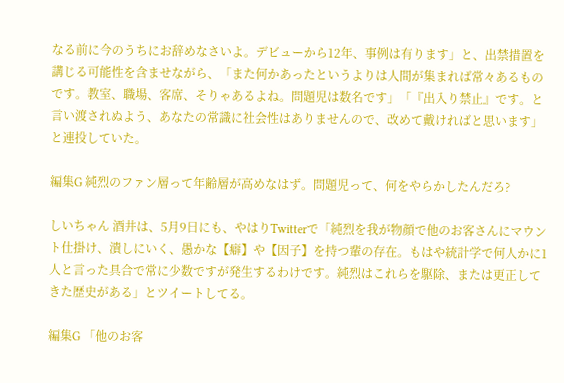なる前に今のうちにお辞めなさいよ。デビューから12年、事例は有ります」と、出禁措置を講じる可能性を含ませながら、「また何かあったというよりは人間が集まれば常々あるものです。教室、職場、客席、そりゃあるよね。問題児は数名です」「『出入り禁止』です。と言い渡されぬよう、あなたの常識に社会性はありませんので、改めて戴ければと思います」と連投していた。

編集G 純烈のファン層って年齢層が高めなはず。問題児って、何をやらかしたんだろ?

しいちゃん 酒井は、5月9日にも、やはりTwitterで「純烈を我が物顔で他のお客さんにマウント仕掛け、潰しにいく、愚かな【癖】や【因子】を持つ輩の存在。もはや統計学で何人かに1人と言った具合で常に少数ですが発生するわけです。純烈はこれらを駆除、または更正してきた歴史がある」とツイートしてる。

編集G 「他のお客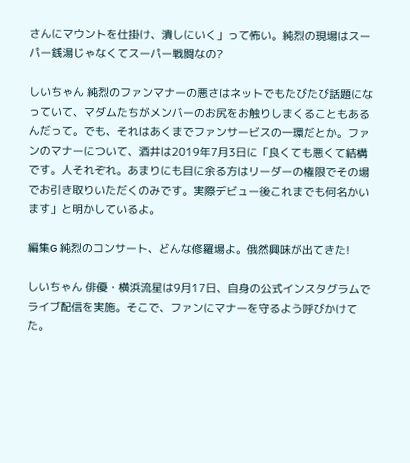さんにマウントを仕掛け、潰しにいく」って怖い。純烈の現場はスーパー銭湯じゃなくてスーパー戦闘なの?

しいちゃん 純烈のファンマナーの悪さはネットでもたびたび話題になっていて、マダムたちがメンバーのお尻をお触りしまくることもあるんだって。でも、それはあくまでファンサービスの一環だとか。ファンのマナーについて、酒井は2019年7月3日に「良くても悪くて結構です。人それぞれ。あまりにも目に余る方はリーダーの権限でその場でお引き取りいただくのみです。実際デビュー後これまでも何名かいます」と明かしているよ。

編集G 純烈のコンサート、どんな修羅場よ。俄然興味が出てきた!

しいちゃん 俳優・横浜流星は9月17日、自身の公式インスタグラムでライブ配信を実施。そこで、ファンにマナーを守るよう呼びかけてた。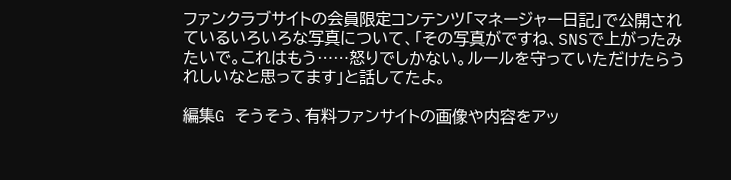ファンクラブサイトの会員限定コンテンツ「マネージャー日記」で公開されているいろいろな写真について、「その写真がですね、SNSで上がったみたいで。これはもう⋯⋯怒りでしかない。ルールを守っていただけたらうれしいなと思ってます」と話してたよ。

編集G そうそう、有料ファンサイトの画像や内容をアッ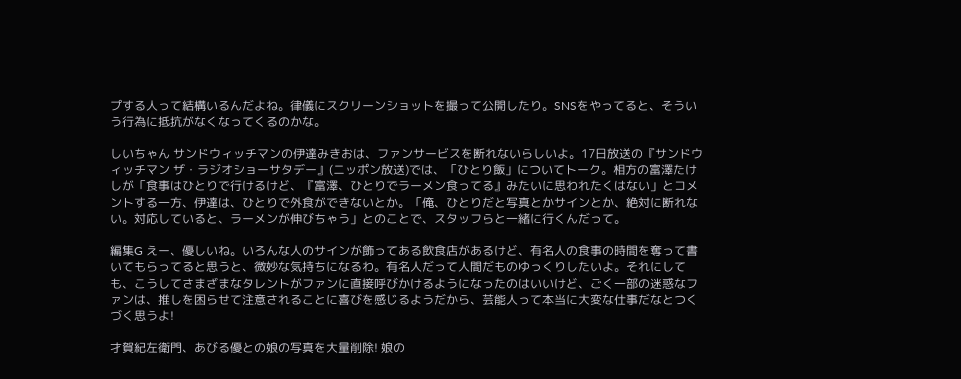プする人って結構いるんだよね。律儀にスクリーンショットを撮って公開したり。SNSをやってると、そういう行為に抵抗がなくなってくるのかな。

しいちゃん サンドウィッチマンの伊達みきおは、ファンサービスを断れないらしいよ。17日放送の『サンドウィッチマン ザ・ラジオショーサタデー』(ニッポン放送)では、「ひとり飯」についてトーク。相方の富澤たけしが「食事はひとりで行けるけど、『富澤、ひとりでラーメン食ってる』みたいに思われたくはない」とコメントする一方、伊達は、ひとりで外食ができないとか。「俺、ひとりだと写真とかサインとか、絶対に断れない。対応していると、ラーメンが伸びちゃう」とのことで、スタッフらと一緒に行くんだって。

編集G えー、優しいね。いろんな人のサインが飾ってある飲食店があるけど、有名人の食事の時間を奪って書いてもらってると思うと、微妙な気持ちになるわ。有名人だって人間だものゆっくりしたいよ。それにしても、こうしてさまざまなタレントがファンに直接呼びかけるようになったのはいいけど、ごく一部の迷惑なファンは、推しを困らせて注意されることに喜びを感じるようだから、芸能人って本当に大変な仕事だなとつくづく思うよ!

才賀紀左衛門、あびる優との娘の写真を大量削除! 娘の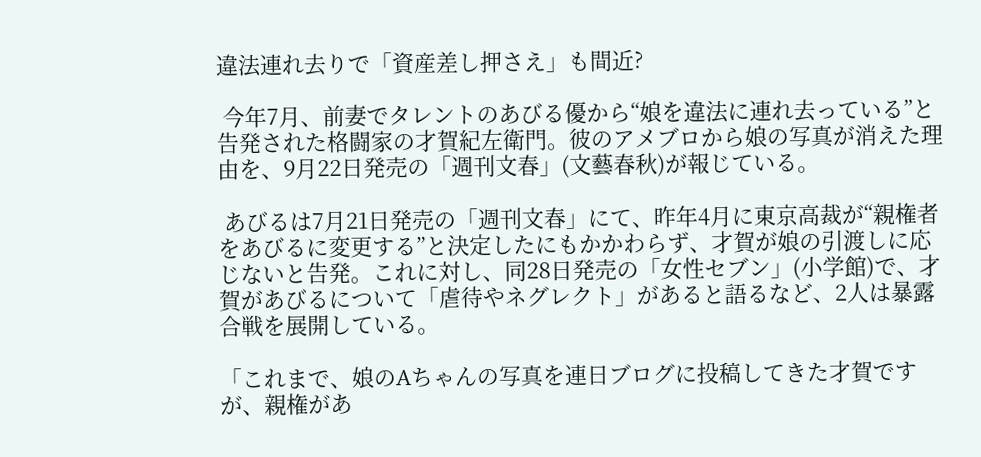違法連れ去りで「資産差し押さえ」も間近?

 今年7月、前妻でタレントのあびる優から“娘を違法に連れ去っている”と告発された格闘家の才賀紀左衛門。彼のアメブロから娘の写真が消えた理由を、9月22日発売の「週刊文春」(文藝春秋)が報じている。

 あびるは7月21日発売の「週刊文春」にて、昨年4月に東京高裁が“親権者をあびるに変更する”と決定したにもかかわらず、才賀が娘の引渡しに応じないと告発。これに対し、同28日発売の「女性セブン」(小学館)で、才賀があびるについて「虐待やネグレクト」があると語るなど、2人は暴露合戦を展開している。

「これまで、娘のAちゃんの写真を連日ブログに投稿してきた才賀ですが、親権があ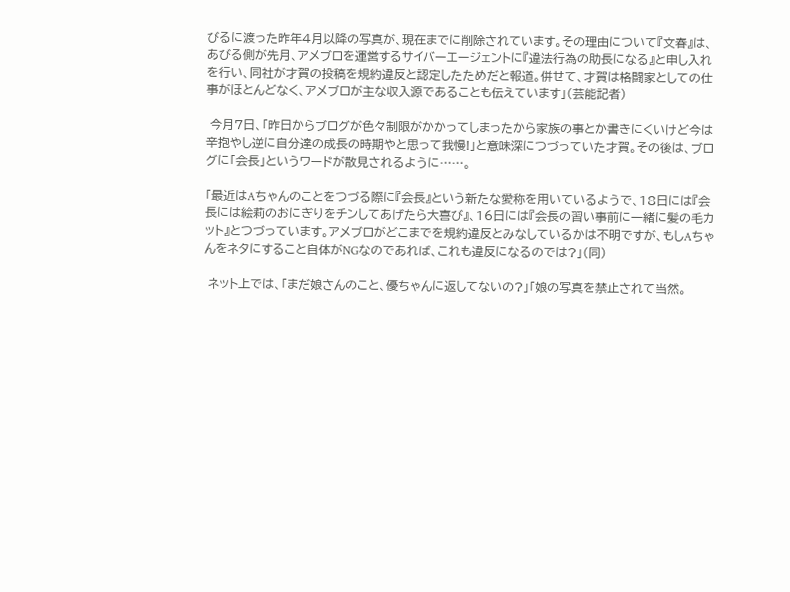びるに渡った昨年4月以降の写真が、現在までに削除されています。その理由について『文春』は、あびる側が先月、アメブロを運営するサイバーエージェントに『違法行為の助長になる』と申し入れを行い、同社が才賀の投稿を規約違反と認定したためだと報道。併せて、才賀は格闘家としての仕事がほとんどなく、アメブロが主な収入源であることも伝えています」(芸能記者)

 今月7日、「昨日からブログが色々制限がかかってしまったから家族の事とか書きにくいけど今は辛抱やし逆に自分達の成長の時期やと思って我慢!」と意味深につづっていた才賀。その後は、ブログに「会長」というワードが散見されるように……。

「最近はAちゃんのことをつづる際に『会長』という新たな愛称を用いているようで、18日には『会長には絵莉のおにぎりをチンしてあげたら大喜び』、16日には『会長の習い事前に一緒に髪の毛カット』とつづっています。アメブロがどこまでを規約違反とみなしているかは不明ですが、もしAちゃんをネタにすること自体がNGなのであれば、これも違反になるのでは?」(同)

 ネット上では、「まだ娘さんのこと、優ちゃんに返してないの?」「娘の写真を禁止されて当然。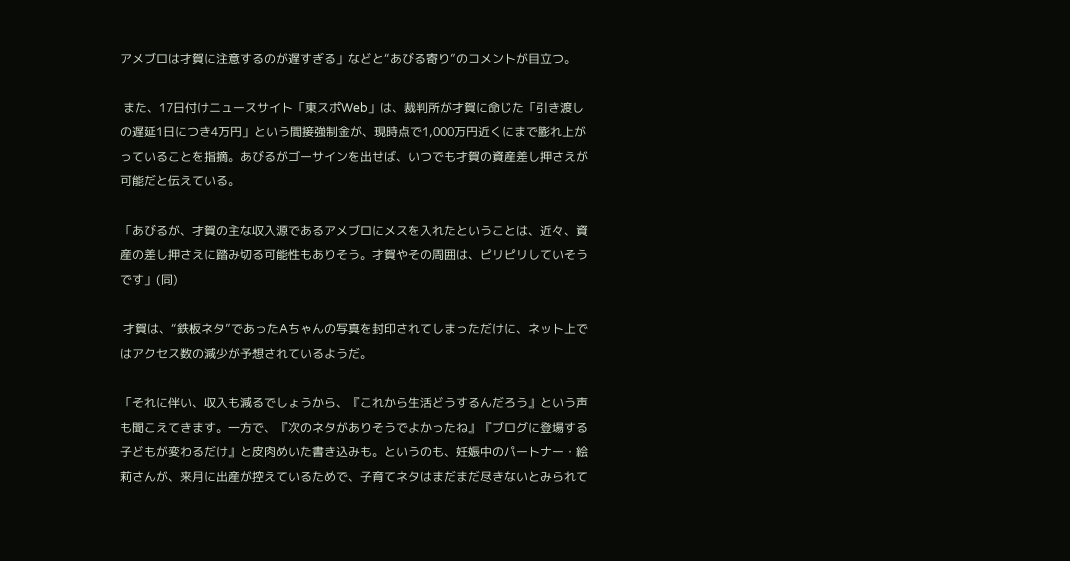アメブロは才賀に注意するのが遅すぎる」などと“あびる寄り”のコメントが目立つ。

 また、17日付けニュースサイト「東スポWeb」は、裁判所が才賀に命じた「引き渡しの遅延1日につき4万円」という間接強制金が、現時点で1,000万円近くにまで膨れ上がっていることを指摘。あびるがゴーサインを出せば、いつでも才賀の資産差し押さえが可能だと伝えている。

「あびるが、才賀の主な収入源であるアメブロにメスを入れたということは、近々、資産の差し押さえに踏み切る可能性もありそう。才賀やその周囲は、ピリピリしていそうです」(同)

 才賀は、“鉄板ネタ”であったAちゃんの写真を封印されてしまっただけに、ネット上ではアクセス数の減少が予想されているようだ。

「それに伴い、収入も減るでしょうから、『これから生活どうするんだろう』という声も聞こえてきます。一方で、『次のネタがありそうでよかったね』『ブログに登場する子どもが変わるだけ』と皮肉めいた書き込みも。というのも、妊娠中のパートナー・絵莉さんが、来月に出産が控えているためで、子育てネタはまだまだ尽きないとみられて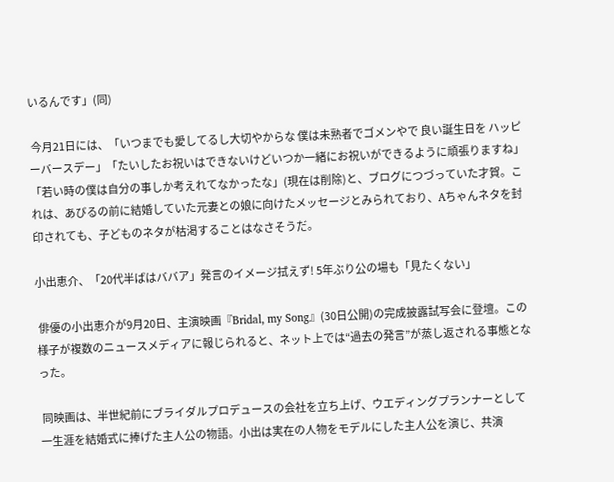いるんです」(同)

 今月21日には、「いつまでも愛してるし大切やからな 僕は未熟者でゴメンやで 良い誕生日を ハッピーバースデー」「たいしたお祝いはできないけどいつか一緒にお祝いができるように頑張りますね」「若い時の僕は自分の事しか考えれてなかったな」(現在は削除)と、ブログにつづっていた才賀。これは、あびるの前に結婚していた元妻との娘に向けたメッセージとみられており、Aちゃんネタを封印されても、子どものネタが枯渇することはなさそうだ。

小出恵介、「20代半ばはババア」発言のイメージ拭えず! 5年ぶり公の場も「見たくない」

 俳優の小出恵介が9月20日、主演映画『Bridal, my Song』(30日公開)の完成披露試写会に登壇。この様子が複数のニュースメディアに報じられると、ネット上では“過去の発言”が蒸し返される事態となった。

 同映画は、半世紀前にブライダルプロデュースの会社を立ち上げ、ウエディングプランナーとして一生涯を結婚式に捧げた主人公の物語。小出は実在の人物をモデルにした主人公を演じ、共演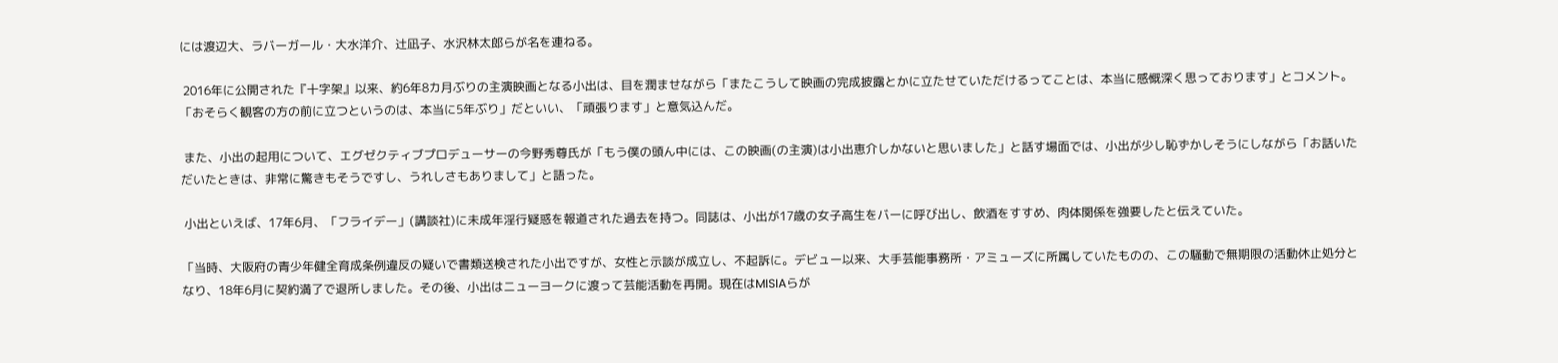には渡辺大、ラバーガール・大水洋介、辻凪子、水沢林太郎らが名を連ねる。

 2016年に公開された『十字架』以来、約6年8カ月ぶりの主演映画となる小出は、目を潤ませながら「またこうして映画の完成披露とかに立たせていただけるってことは、本当に感慨深く思っております」とコメント。「おそらく観客の方の前に立つというのは、本当に5年ぶり」だといい、「頑張ります」と意気込んだ。

 また、小出の起用について、エグゼクティブプロデューサーの今野秀尊氏が「もう僕の頭ん中には、この映画(の主演)は小出恵介しかないと思いました」と話す場面では、小出が少し恥ずかしそうにしながら「お話いただいたときは、非常に驚きもそうですし、うれしさもありまして」と語った。

 小出といえば、17年6月、「フライデー」(講談社)に未成年淫行疑惑を報道された過去を持つ。同誌は、小出が17歳の女子高生をバーに呼び出し、飲酒をすすめ、肉体関係を強要したと伝えていた。

「当時、大阪府の青少年健全育成条例違反の疑いで書類送検された小出ですが、女性と示談が成立し、不起訴に。デビュー以来、大手芸能事務所・アミューズに所属していたものの、この騒動で無期限の活動休止処分となり、18年6月に契約満了で退所しました。その後、小出はニューヨークに渡って芸能活動を再開。現在はMISIAらが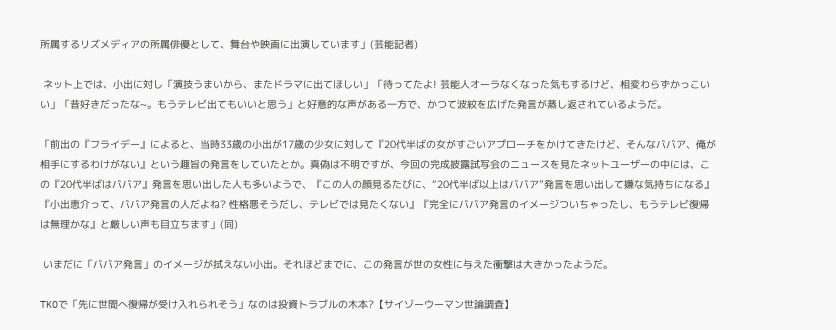所属するリズメディアの所属俳優として、舞台や映画に出演しています」(芸能記者)

 ネット上では、小出に対し「演技うまいから、またドラマに出てほしい」「待ってたよ! 芸能人オーラなくなった気もするけど、相変わらずかっこいい」「昔好きだったな~。もうテレビ出てもいいと思う」と好意的な声がある一方で、かつて波紋を広げた発言が蒸し返されているようだ。

「前出の『フライデー』によると、当時33歳の小出が17歳の少女に対して『20代半ばの女がすごいアプローチをかけてきたけど、そんなババア、俺が相手にするわけがない』という趣旨の発言をしていたとか。真偽は不明ですが、今回の完成披露試写会のニュースを見たネットユーザーの中には、この『20代半ばはババア』発言を思い出した人も多いようで、『この人の顔見るたびに、“20代半ば以上はババア”発言を思い出して嫌な気持ちになる』『小出恵介って、ババア発言の人だよね? 性格悪そうだし、テレビでは見たくない』『完全にババア発言のイメージついちゃったし、もうテレビ復帰は無理かな』と厳しい声も目立ちます」(同)

 いまだに「ババア発言」のイメージが拭えない小出。それほどまでに、この発言が世の女性に与えた衝撃は大きかったようだ。

TKOで「先に世間へ復帰が受け入れられそう」なのは投資トラブルの木本?【サイゾーウーマン世論調査】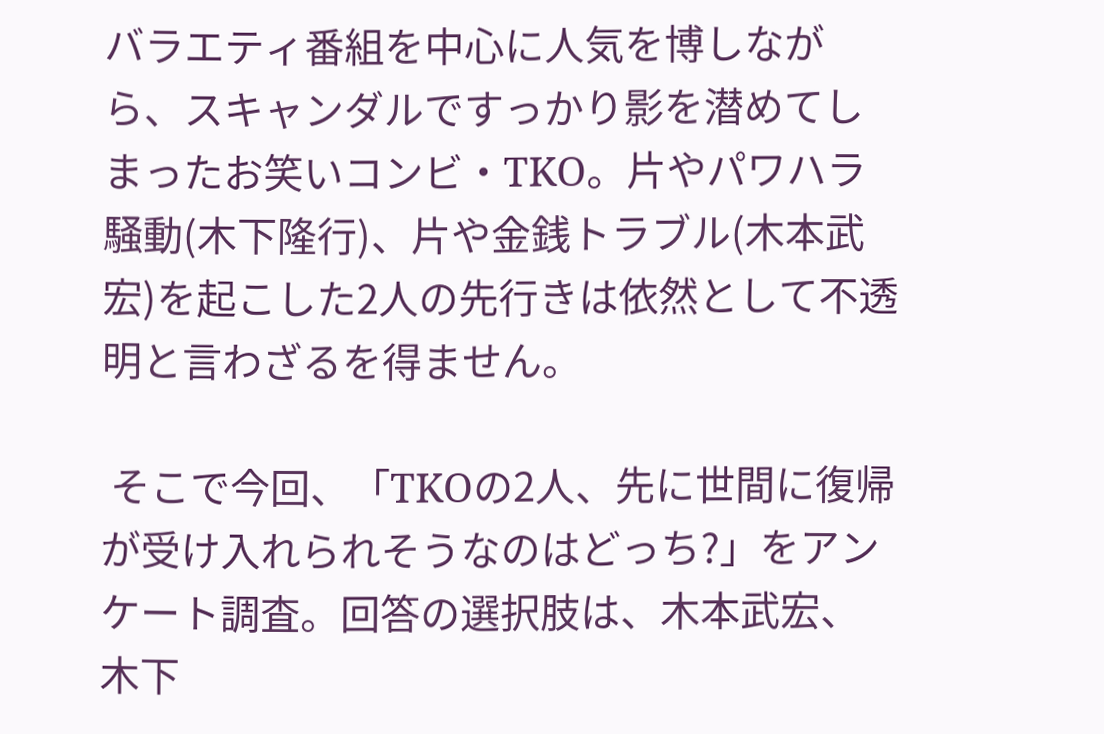バラエティ番組を中心に人気を博しながら、スキャンダルですっかり影を潜めてしまったお笑いコンビ・TKO。片やパワハラ騒動(木下隆行)、片や金銭トラブル(木本武宏)を起こした2人の先行きは依然として不透明と言わざるを得ません。

 そこで今回、「TKOの2人、先に世間に復帰が受け入れられそうなのはどっち?」をアンケート調査。回答の選択肢は、木本武宏、木下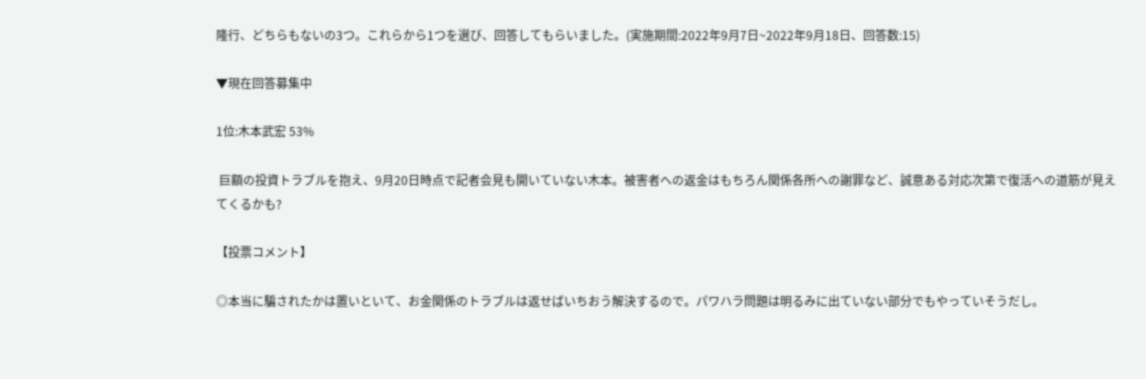隆行、どちらもないの3つ。これらから1つを選び、回答してもらいました。(実施期間:2022年9月7日~2022年9月18日、回答数:15)

▼現在回答募集中

1位:木本武宏 53%

 巨額の投資トラブルを抱え、9月20日時点で記者会見も開いていない木本。被害者への返金はもちろん関係各所への謝罪など、誠意ある対応次第で復活への道筋が見えてくるかも?

【投票コメント】

◎本当に騙されたかは置いといて、お金関係のトラブルは返せばいちおう解決するので。パワハラ問題は明るみに出ていない部分でもやっていそうだし。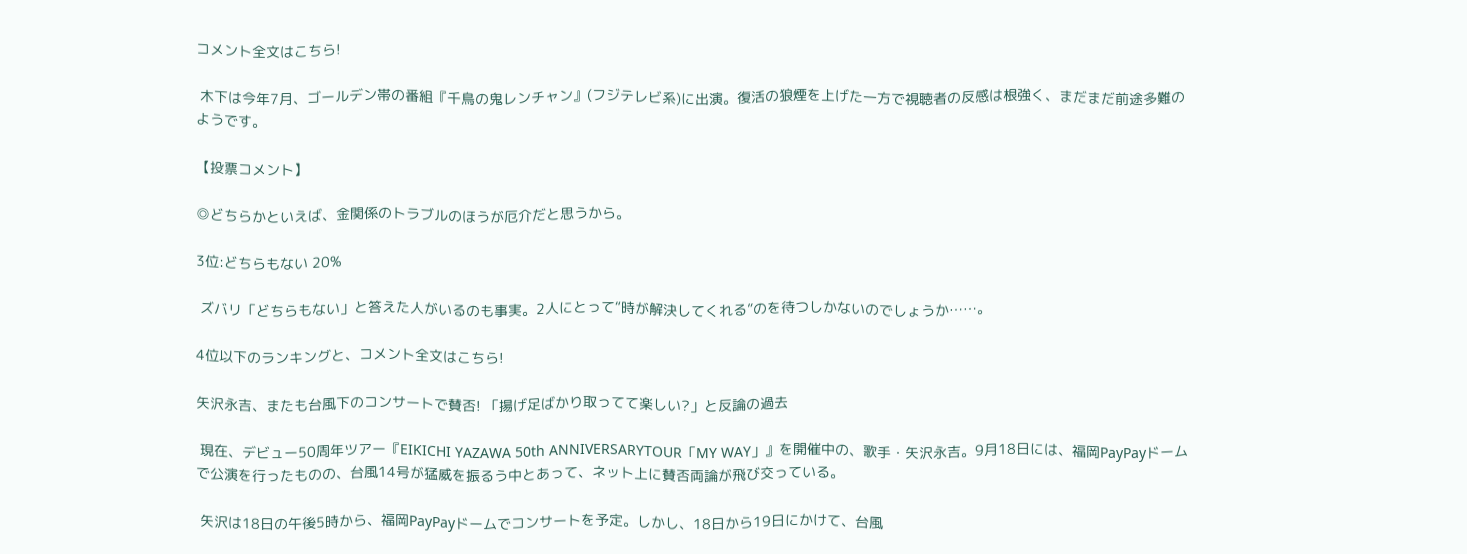コメント全文はこちら!

 木下は今年7月、ゴールデン帯の番組『千鳥の鬼レンチャン』(フジテレビ系)に出演。復活の狼煙を上げた一方で視聴者の反感は根強く、まだまだ前途多難のようです。

【投票コメント】

◎どちらかといえば、金関係のトラブルのほうが厄介だと思うから。

3位:どちらもない 20%

 ズバリ「どちらもない」と答えた人がいるのも事実。2人にとって“時が解決してくれる”のを待つしかないのでしょうか……。

4位以下のランキングと、コメント全文はこちら!

矢沢永吉、またも台風下のコンサートで賛否! 「揚げ足ばかり取ってて楽しい?」と反論の過去

 現在、デビュー50周年ツアー『EIKICHI YAZAWA 50th ANNIVERSARYTOUR「MY WAY」』を開催中の、歌手・矢沢永吉。9月18日には、福岡PayPayドームで公演を行ったものの、台風14号が猛威を振るう中とあって、ネット上に賛否両論が飛び交っている。

 矢沢は18日の午後5時から、福岡PayPayドームでコンサートを予定。しかし、18日から19日にかけて、台風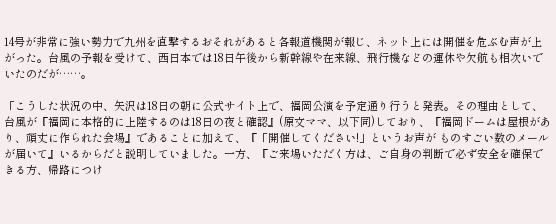14号が非常に強い勢力で九州を直撃するおそれがあると各報道機関が報じ、ネット上には開催を危ぶむ声が上がった。台風の予報を受けて、西日本では18日午後から新幹線や在来線、飛行機などの運休や欠航も相次いでいたのだが……。

「こうした状況の中、矢沢は18日の朝に公式サイト上で、福岡公演を予定通り行うと発表。その理由として、台風が『福岡に本格的に上陸するのは18日の夜と確認』(原文ママ、以下同)しており、『福岡ドームは屋根があり、頑丈に作られた会場』であることに加えて、『「開催してください!」というお声が ものすごい数のメールが届いて』いるからだと説明していました。一方、『ご来場いただく方は、ご自身の判断で必ず安全を確保できる方、帰路につけ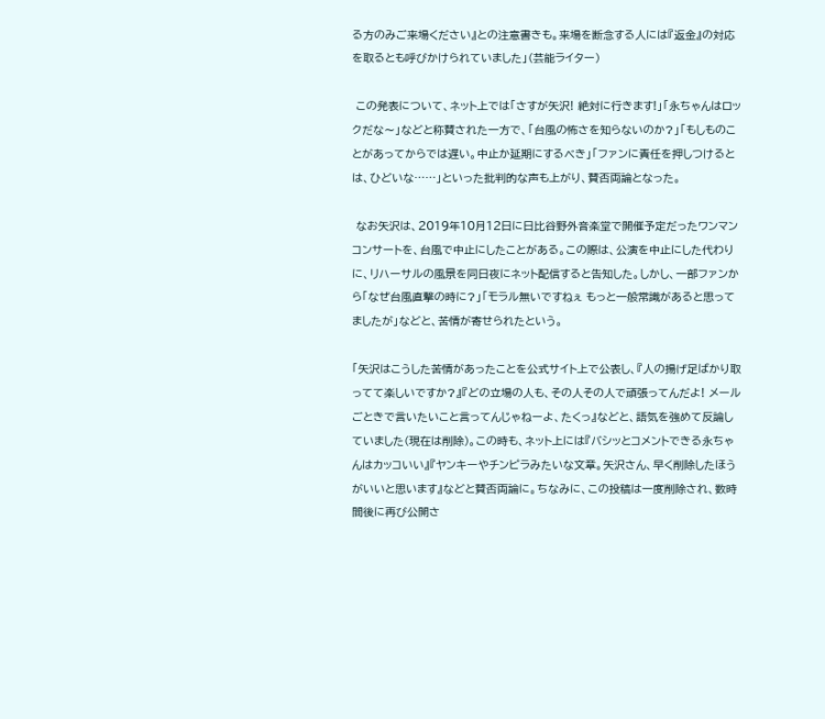る方のみご来場ください』との注意書きも。来場を断念する人には『返金』の対応を取るとも呼びかけられていました」(芸能ライター)

 この発表について、ネット上では「さすが矢沢! 絶対に行きます!」「永ちゃんはロックだな〜」などと称賛された一方で、「台風の怖さを知らないのか?」「もしものことがあってからでは遅い。中止か延期にするべき」「ファンに責任を押しつけるとは、ひどいな……」といった批判的な声も上がり、賛否両論となった。

 なお矢沢は、2019年10月12日に日比谷野外音楽堂で開催予定だったワンマンコンサートを、台風で中止にしたことがある。この際は、公演を中止にした代わりに、リハーサルの風景を同日夜にネット配信すると告知した。しかし、一部ファンから「なぜ台風直撃の時に?」「モラル無いですねぇ もっと一般常識があると思ってましたが」などと、苦情が寄せられたという。

「矢沢はこうした苦情があったことを公式サイト上で公表し、『人の揚げ足ばかり取ってて楽しいですか?』『どの立場の人も、その人その人で頑張ってんだよ! メールごときで言いたいこと言ってんじゃねーよ、たくっ』などと、語気を強めて反論していました(現在は削除)。この時も、ネット上には『バシッとコメントできる永ちゃんはカッコいい』『ヤンキーやチンピラみたいな文章。矢沢さん、早く削除したほうがいいと思います』などと賛否両論に。ちなみに、この投稿は一度削除され、数時間後に再び公開さ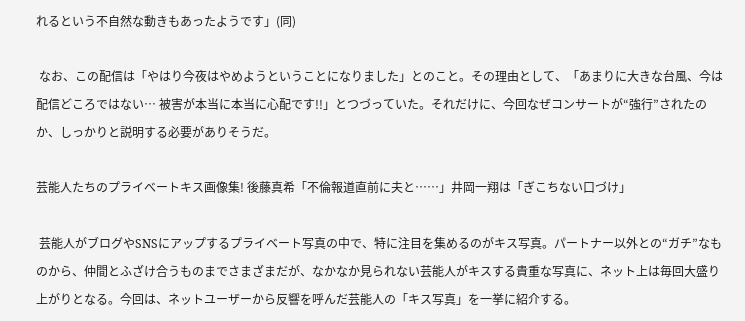れるという不自然な動きもあったようです」(同)

 なお、この配信は「やはり今夜はやめようということになりました」とのこと。その理由として、「あまりに大きな台風、今は配信どころではない… 被害が本当に本当に心配です!!」とつづっていた。それだけに、今回なぜコンサートが“強行”されたのか、しっかりと説明する必要がありそうだ。

芸能人たちのプライべートキス画像集! 後藤真希「不倫報道直前に夫と……」井岡一翔は「ぎこちない口づけ」

 芸能人がブログやSNSにアップするプライベート写真の中で、特に注目を集めるのがキス写真。パートナー以外との“ガチ”なものから、仲間とふざけ合うものまでさまざまだが、なかなか見られない芸能人がキスする貴重な写真に、ネット上は毎回大盛り上がりとなる。今回は、ネットユーザーから反響を呼んだ芸能人の「キス写真」を一挙に紹介する。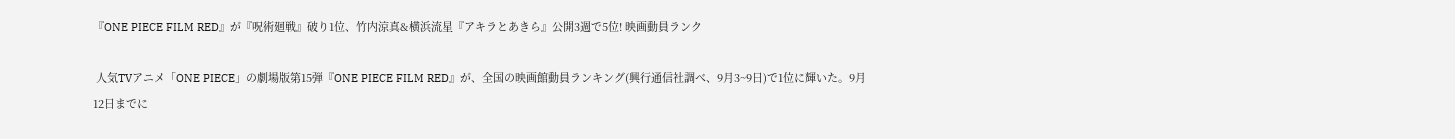『ONE PIECE FILM RED』が『呪術廻戦』破り1位、竹内涼真&横浜流星『アキラとあきら』公開3週で5位! 映画動員ランク

 人気TVアニメ「ONE PIECE」の劇場版第15弾『ONE PIECE FILM RED』が、全国の映画館動員ランキング(興行通信社調べ、9月3~9日)で1位に輝いた。9月12日までに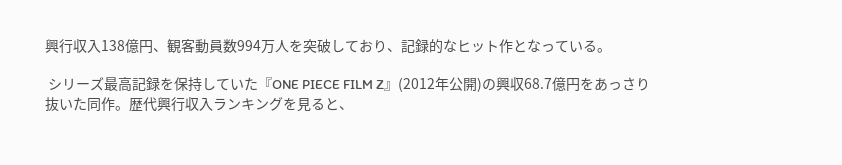興行収入138億円、観客動員数994万人を突破しており、記録的なヒット作となっている。

 シリーズ最高記録を保持していた『ONE PIECE FILM Z』(2012年公開)の興収68.7億円をあっさり抜いた同作。歴代興行収入ランキングを見ると、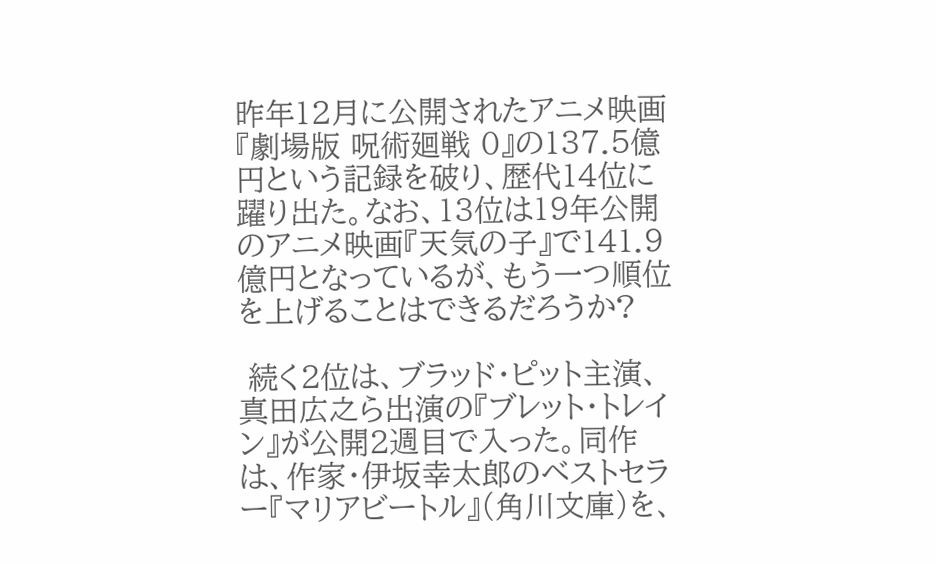昨年12月に公開されたアニメ映画『劇場版 呪術廻戦 0』の137.5億円という記録を破り、歴代14位に躍り出た。なお、13位は19年公開のアニメ映画『天気の子』で141.9億円となっているが、もう一つ順位を上げることはできるだろうか?

 続く2位は、ブラッド・ピット主演、真田広之ら出演の『ブレット・トレイン』が公開2週目で入った。同作は、作家・伊坂幸太郎のベストセラー『マリアビートル』(角川文庫)を、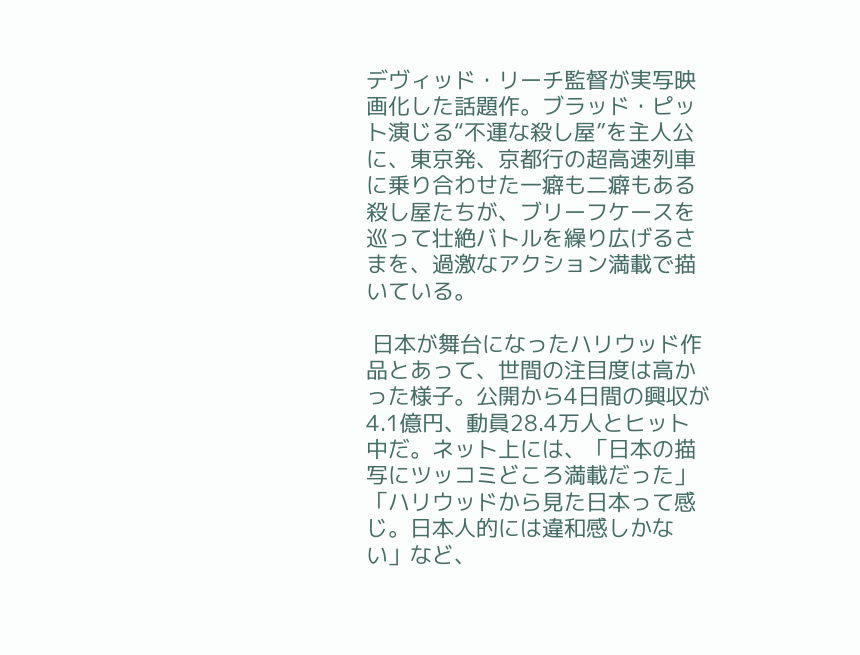デヴィッド・リーチ監督が実写映画化した話題作。ブラッド・ピット演じる“不運な殺し屋”を主人公に、東京発、京都行の超高速列車に乗り合わせた一癖も二癖もある殺し屋たちが、ブリーフケースを巡って壮絶バトルを繰り広げるさまを、過激なアクション満載で描いている。

 日本が舞台になったハリウッド作品とあって、世間の注目度は高かった様子。公開から4日間の興収が4.1億円、動員28.4万人とヒット中だ。ネット上には、「日本の描写にツッコミどころ満載だった」「ハリウッドから見た日本って感じ。日本人的には違和感しかない」など、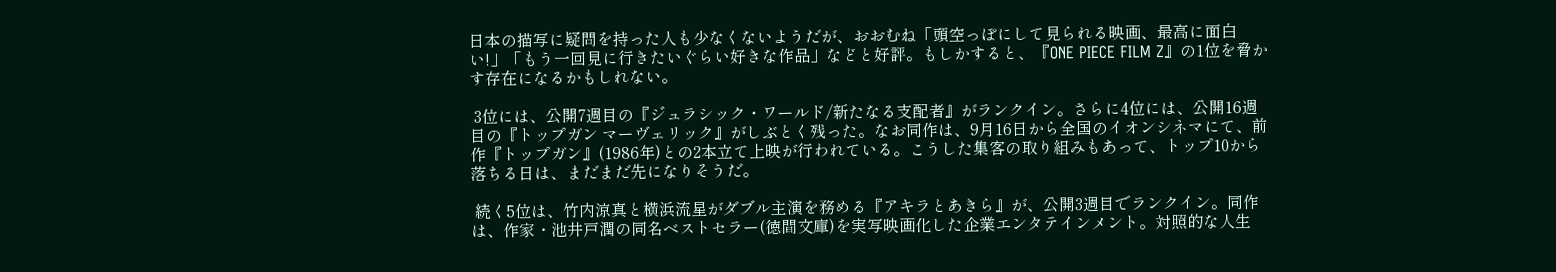日本の描写に疑問を持った人も少なくないようだが、おおむね「頭空っぽにして見られる映画、最高に面白い!」「もう一回見に行きたいぐらい好きな作品」などと好評。もしかすると、『ONE PIECE FILM Z』の1位を脅かす存在になるかもしれない。

 3位には、公開7週目の『ジュラシック・ワールド/新たなる支配者』がランクイン。さらに4位には、公開16週目の『トップガン マーヴェリック』がしぶとく残った。なお同作は、9月16日から全国のイオンシネマにて、前作『トップガン』(1986年)との2本立て上映が行われている。こうした集客の取り組みもあって、トップ10から落ちる日は、まだまだ先になりそうだ。

 続く5位は、竹内涼真と横浜流星がダブル主演を務める『アキラとあきら』が、公開3週目でランクイン。同作は、作家・池井戸潤の同名ベストセラー(徳間文庫)を実写映画化した企業エンタテインメント。対照的な人生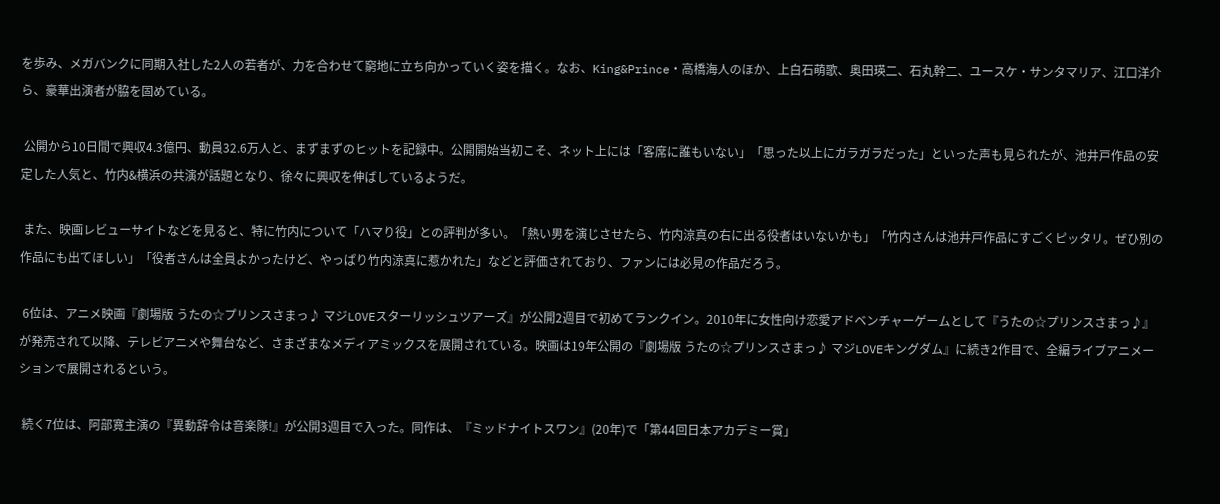を歩み、メガバンクに同期入社した2人の若者が、力を合わせて窮地に立ち向かっていく姿を描く。なお、King&Prince・高橋海人のほか、上白石萌歌、奥田瑛二、石丸幹二、ユースケ・サンタマリア、江口洋介ら、豪華出演者が脇を固めている。

 公開から10日間で興収4.3億円、動員32.6万人と、まずまずのヒットを記録中。公開開始当初こそ、ネット上には「客席に誰もいない」「思った以上にガラガラだった」といった声も見られたが、池井戸作品の安定した人気と、竹内&横浜の共演が話題となり、徐々に興収を伸ばしているようだ。

 また、映画レビューサイトなどを見ると、特に竹内について「ハマり役」との評判が多い。「熱い男を演じさせたら、竹内涼真の右に出る役者はいないかも」「竹内さんは池井戸作品にすごくピッタリ。ぜひ別の作品にも出てほしい」「役者さんは全員よかったけど、やっぱり竹内涼真に惹かれた」などと評価されており、ファンには必見の作品だろう。

 6位は、アニメ映画『劇場版 うたの☆プリンスさまっ♪ マジLOVEスターリッシュツアーズ』が公開2週目で初めてランクイン。2010年に女性向け恋愛アドベンチャーゲームとして『うたの☆プリンスさまっ♪』が発売されて以降、テレビアニメや舞台など、さまざまなメディアミックスを展開されている。映画は19年公開の『劇場版 うたの☆プリンスさまっ♪ マジLOVEキングダム』に続き2作目で、全編ライブアニメーションで展開されるという。

 続く7位は、阿部寛主演の『異動辞令は音楽隊!』が公開3週目で入った。同作は、『ミッドナイトスワン』(20年)で「第44回日本アカデミー賞」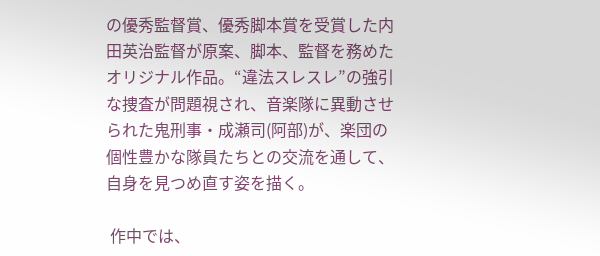の優秀監督賞、優秀脚本賞を受賞した内田英治監督が原案、脚本、監督を務めたオリジナル作品。“違法スレスレ”の強引な捜査が問題視され、音楽隊に異動させられた鬼刑事・成瀬司(阿部)が、楽団の個性豊かな隊員たちとの交流を通して、自身を見つめ直す姿を描く。

 作中では、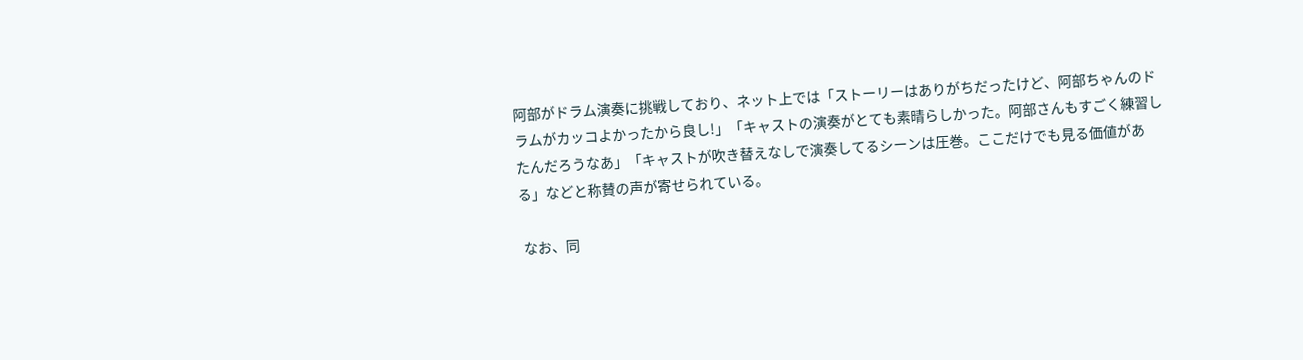阿部がドラム演奏に挑戦しており、ネット上では「ストーリーはありがちだったけど、阿部ちゃんのドラムがカッコよかったから良し!」「キャストの演奏がとても素晴らしかった。阿部さんもすごく練習したんだろうなあ」「キャストが吹き替えなしで演奏してるシーンは圧巻。ここだけでも見る価値がある」などと称賛の声が寄せられている。

 なお、同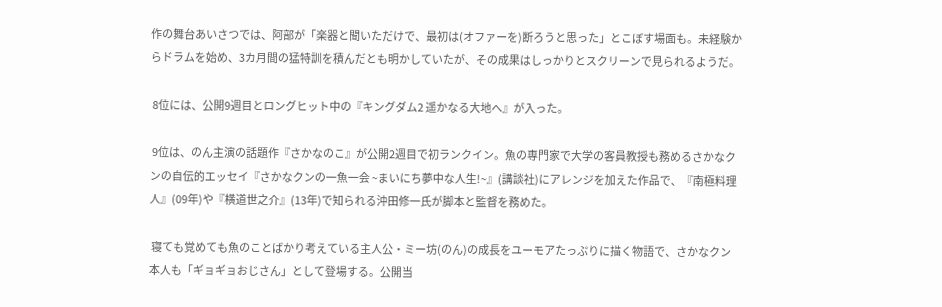作の舞台あいさつでは、阿部が「楽器と聞いただけで、最初は(オファーを)断ろうと思った」とこぼす場面も。未経験からドラムを始め、3カ月間の猛特訓を積んだとも明かしていたが、その成果はしっかりとスクリーンで見られるようだ。

 8位には、公開9週目とロングヒット中の『キングダム2 遥かなる大地へ』が入った。

 9位は、のん主演の話題作『さかなのこ』が公開2週目で初ランクイン。魚の専門家で大学の客員教授も務めるさかなクンの自伝的エッセイ『さかなクンの一魚一会 ~まいにち夢中な人生!~』(講談社)にアレンジを加えた作品で、『南極料理人』(09年)や『横道世之介』(13年)で知られる沖田修一氏が脚本と監督を務めた。

 寝ても覚めても魚のことばかり考えている主人公・ミー坊(のん)の成長をユーモアたっぷりに描く物語で、さかなクン本人も「ギョギョおじさん」として登場する。公開当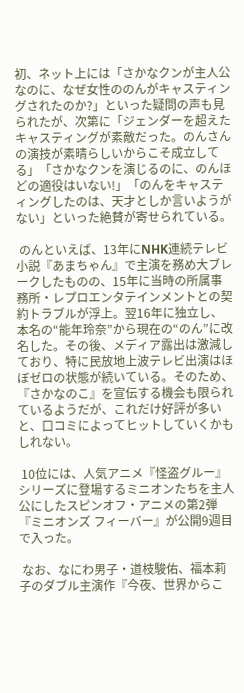初、ネット上には「さかなクンが主人公なのに、なぜ女性ののんがキャスティングされたのか?」といった疑問の声も見られたが、次第に「ジェンダーを超えたキャスティングが素敵だった。のんさんの演技が素晴らしいからこそ成立してる」「さかなクンを演じるのに、のんほどの適役はいない!」「のんをキャスティングしたのは、天才としか言いようがない」といった絶賛が寄せられている。

 のんといえば、13年にNHK連続テレビ小説『あまちゃん』で主演を務め大ブレークしたものの、15年に当時の所属事務所・レプロエンタテインメントとの契約トラブルが浮上。翌16年に独立し、本名の“能年玲奈”から現在の“のん”に改名した。その後、メディア露出は激減しており、特に民放地上波テレビ出演はほぼゼロの状態が続いている。そのため、『さかなのこ』を宣伝する機会も限られているようだが、これだけ好評が多いと、口コミによってヒットしていくかもしれない。

 10位には、人気アニメ『怪盗グルー』シリーズに登場するミニオンたちを主人公にしたスピンオフ・アニメの第2弾『ミニオンズ フィーバー』が公開9週目で入った。

 なお、なにわ男子・道枝駿佑、福本莉子のダブル主演作『今夜、世界からこ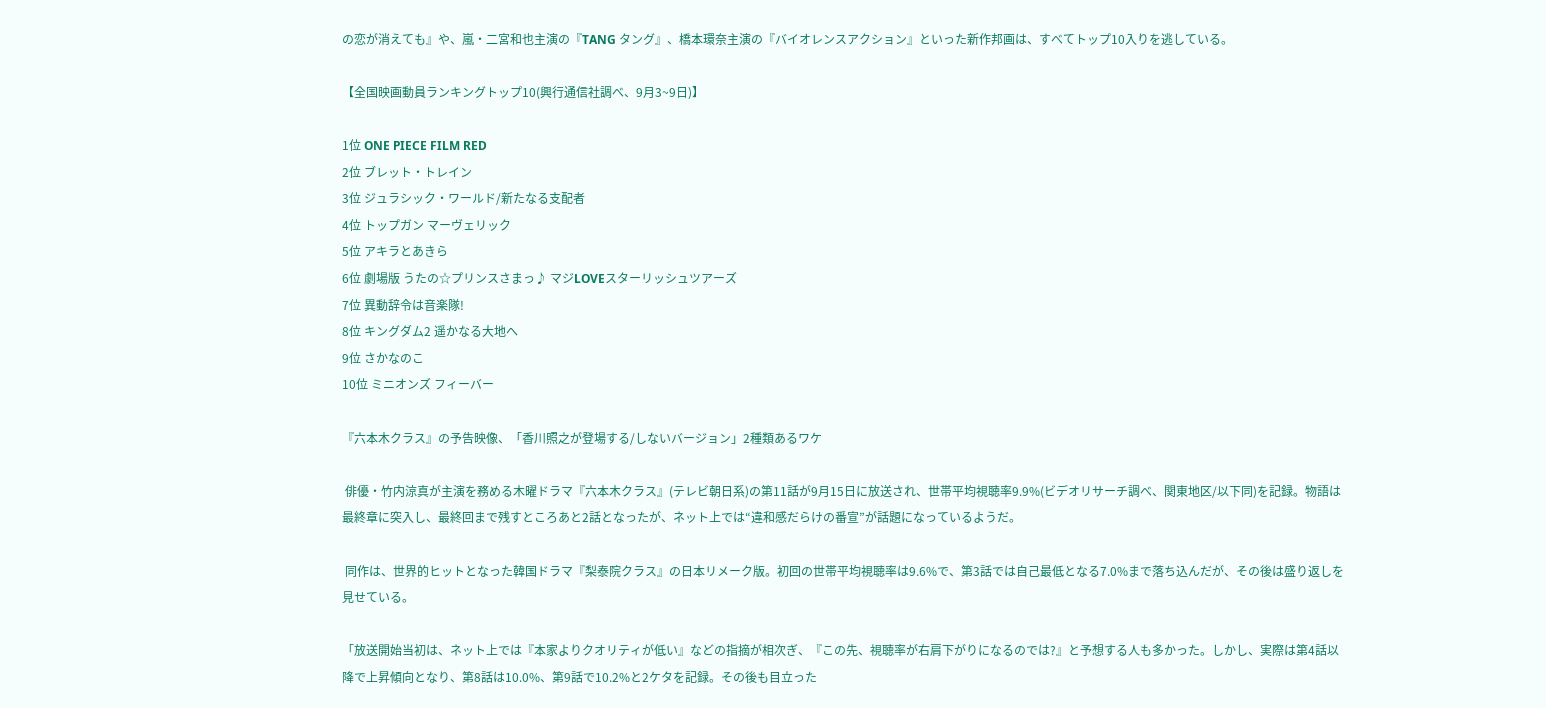の恋が消えても』や、嵐・二宮和也主演の『TANG タング』、橋本環奈主演の『バイオレンスアクション』といった新作邦画は、すべてトップ10入りを逃している。

【全国映画動員ランキングトップ10(興行通信社調べ、9月3~9日)】

1位 ONE PIECE FILM RED
2位 ブレット・トレイン
3位 ジュラシック・ワールド/新たなる支配者
4位 トップガン マーヴェリック
5位 アキラとあきら
6位 劇場版 うたの☆プリンスさまっ♪ マジLOVEスターリッシュツアーズ
7位 異動辞令は音楽隊!
8位 キングダム2 遥かなる大地へ
9位 さかなのこ
10位 ミニオンズ フィーバー

『六本木クラス』の予告映像、「香川照之が登場する/しないバージョン」2種類あるワケ

 俳優・竹内涼真が主演を務める木曜ドラマ『六本木クラス』(テレビ朝日系)の第11話が9月15日に放送され、世帯平均視聴率9.9%(ビデオリサーチ調べ、関東地区/以下同)を記録。物語は最終章に突入し、最終回まで残すところあと2話となったが、ネット上では“違和感だらけの番宣”が話題になっているようだ。

 同作は、世界的ヒットとなった韓国ドラマ『梨泰院クラス』の日本リメーク版。初回の世帯平均視聴率は9.6%で、第3話では自己最低となる7.0%まで落ち込んだが、その後は盛り返しを見せている。

「放送開始当初は、ネット上では『本家よりクオリティが低い』などの指摘が相次ぎ、『この先、視聴率が右肩下がりになるのでは?』と予想する人も多かった。しかし、実際は第4話以降で上昇傾向となり、第8話は10.0%、第9話で10.2%と2ケタを記録。その後も目立った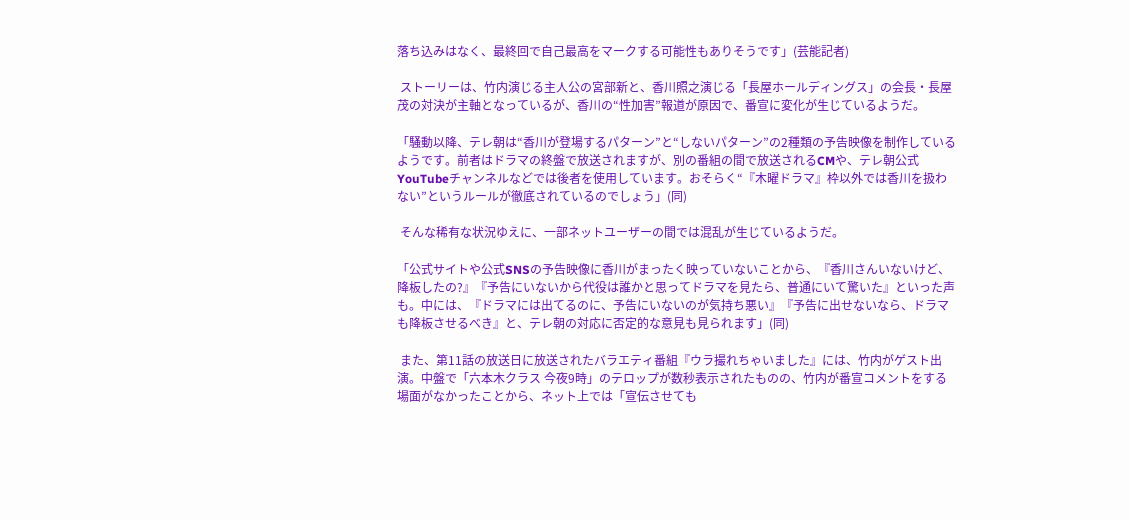落ち込みはなく、最終回で自己最高をマークする可能性もありそうです」(芸能記者)

 ストーリーは、竹内演じる主人公の宮部新と、香川照之演じる「長屋ホールディングス」の会長・長屋茂の対決が主軸となっているが、香川の“性加害”報道が原因で、番宣に変化が生じているようだ。

「騒動以降、テレ朝は“香川が登場するパターン”と“しないパターン”の2種類の予告映像を制作しているようです。前者はドラマの終盤で放送されますが、別の番組の間で放送されるCMや、テレ朝公式YouTubeチャンネルなどでは後者を使用しています。おそらく“『木曜ドラマ』枠以外では香川を扱わない”というルールが徹底されているのでしょう」(同)

 そんな稀有な状況ゆえに、一部ネットユーザーの間では混乱が生じているようだ。

「公式サイトや公式SNSの予告映像に香川がまったく映っていないことから、『香川さんいないけど、降板したの?』『予告にいないから代役は誰かと思ってドラマを見たら、普通にいて驚いた』といった声も。中には、『ドラマには出てるのに、予告にいないのが気持ち悪い』『予告に出せないなら、ドラマも降板させるべき』と、テレ朝の対応に否定的な意見も見られます」(同)

 また、第11話の放送日に放送されたバラエティ番組『ウラ撮れちゃいました』には、竹内がゲスト出演。中盤で「六本木クラス 今夜9時」のテロップが数秒表示されたものの、竹内が番宣コメントをする場面がなかったことから、ネット上では「宣伝させても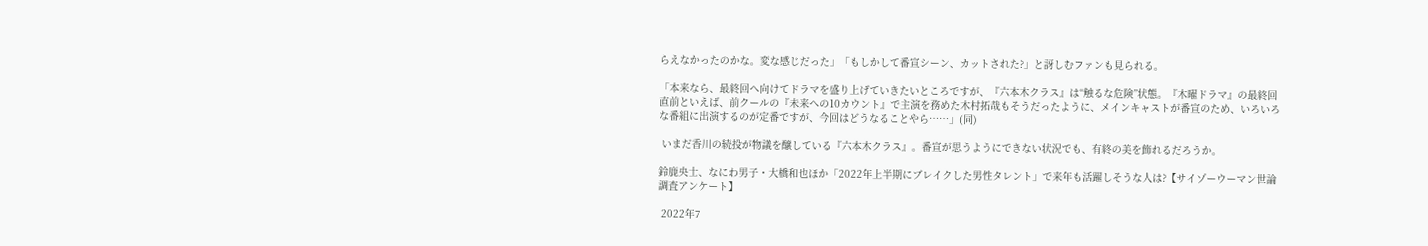らえなかったのかな。変な感じだった」「もしかして番宣シーン、カットされた?」と訝しむファンも見られる。

「本来なら、最終回へ向けてドラマを盛り上げていきたいところですが、『六本木クラス』は“触るな危険”状態。『木曜ドラマ』の最終回直前といえば、前クールの『未来への10カウント』で主演を務めた木村拓哉もそうだったように、メインキャストが番宣のため、いろいろな番組に出演するのが定番ですが、今回はどうなることやら……」(同)

 いまだ香川の続投が物議を醸している『六本木クラス』。番宣が思うようにできない状況でも、有終の美を飾れるだろうか。

鈴鹿央士、なにわ男子・大橋和也ほか「2022年上半期にブレイクした男性タレント」で来年も活躍しそうな人は?【サイゾーウーマン世論調査アンケート】

 2022年7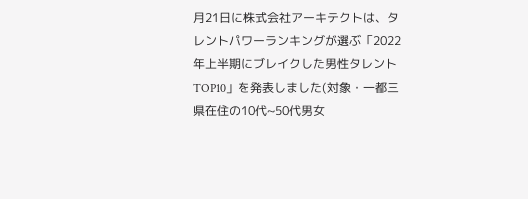月21日に株式会社アーキテクトは、タレントパワーランキングが選ぶ「2022年上半期にブレイクした男性タレントTOP10」を発表しました(対象・一都三県在住の10代~50代男女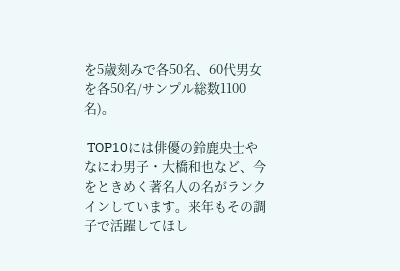を5歳刻みで各50名、60代男女を各50名/サンプル総数1100名)。

 TOP10には俳優の鈴鹿央士やなにわ男子・大橋和也など、今をときめく著名人の名がランクインしています。来年もその調子で活躍してほし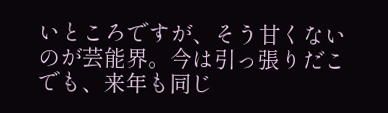いところですが、そう甘くないのが芸能界。今は引っ張りだこでも、来年も同じ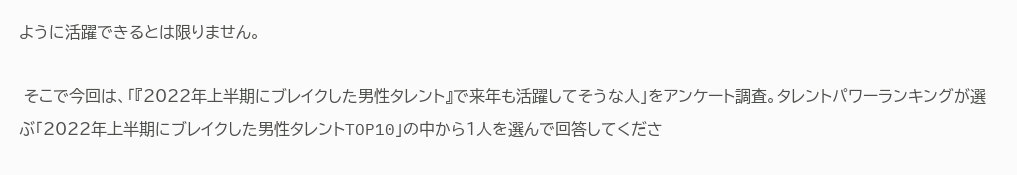ように活躍できるとは限りません。

 そこで今回は、「『2022年上半期にブレイクした男性タレント』で来年も活躍してそうな人」をアンケート調査。タレントパワーランキングが選ぶ「2022年上半期にブレイクした男性タレントTOP10」の中から1人を選んで回答してくださ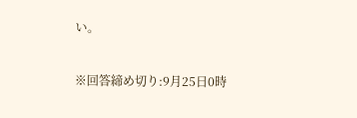い。

※回答締め切り:9月25日0時